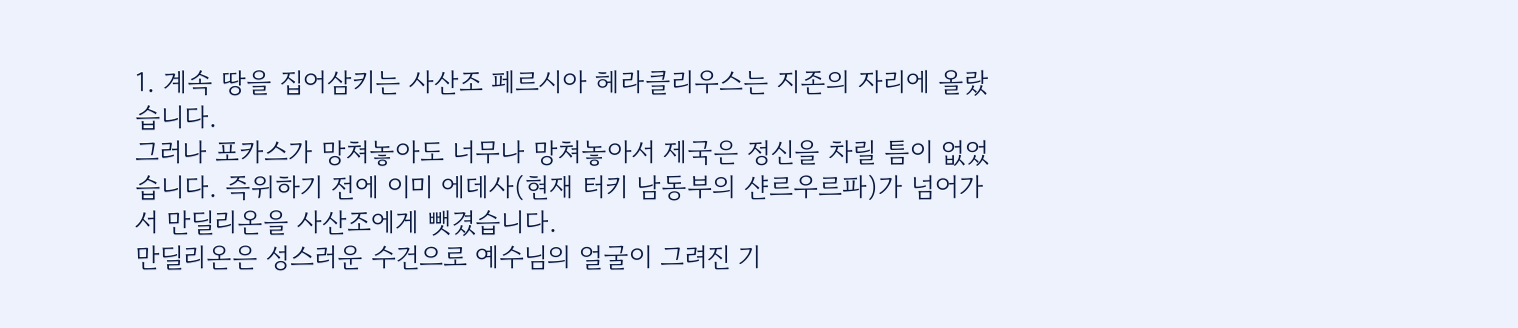1. 계속 땅을 집어삼키는 사산조 페르시아 헤라클리우스는 지존의 자리에 올랐습니다.
그러나 포카스가 망쳐놓아도 너무나 망쳐놓아서 제국은 정신을 차릴 틈이 없었습니다. 즉위하기 전에 이미 에데사(현재 터키 남동부의 샨르우르파)가 넘어가서 만딜리온을 사산조에게 뺏겼습니다.
만딜리온은 성스러운 수건으로 예수님의 얼굴이 그려진 기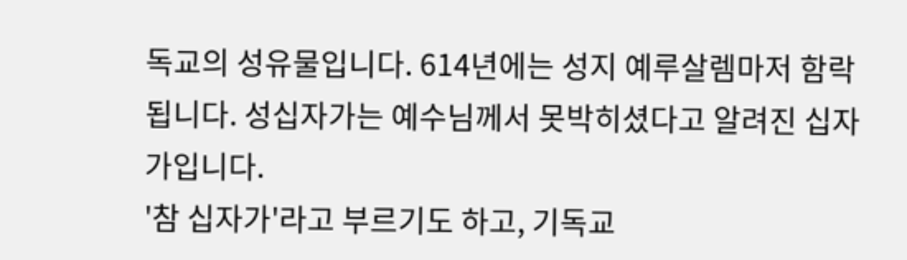독교의 성유물입니다. 614년에는 성지 예루살렘마저 함락됩니다. 성십자가는 예수님께서 못박히셨다고 알려진 십자가입니다.
'참 십자가'라고 부르기도 하고, 기독교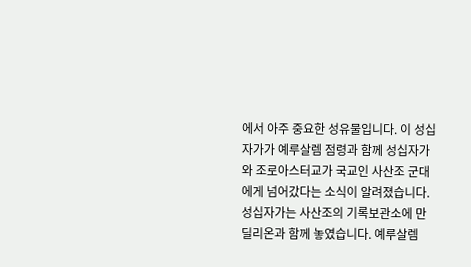에서 아주 중요한 성유물입니다. 이 성십자가가 예루살렘 점령과 함께 성십자가와 조로아스터교가 국교인 사산조 군대에게 넘어갔다는 소식이 알려졌습니다.
성십자가는 사산조의 기록보관소에 만딜리온과 함께 놓였습니다. 예루살렘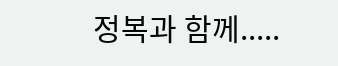정복과 함께.....